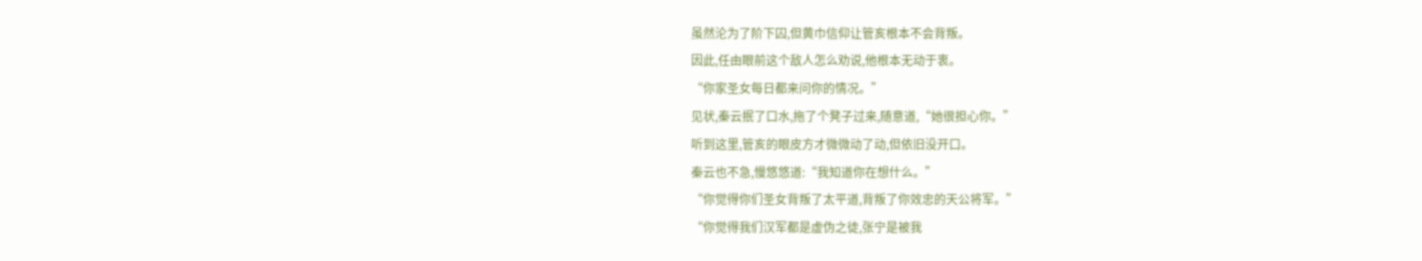虽然沦为了阶下囚,但黄巾信仰让管亥根本不会背叛。
因此,任由眼前这个敌人怎么劝说,他根本无动于衷。
“你家圣女每日都来问你的情况。”
见状,秦云抿了口水,拖了个凳子过来,随意道,“她很担心你。”
听到这里,管亥的眼皮方才微微动了动,但依旧没开口。
秦云也不急,慢悠悠道:“我知道你在想什么。”
“你觉得你们圣女背叛了太平道,背叛了你效忠的天公将军。”
“你觉得我们汉军都是虚伪之徒,张宁是被我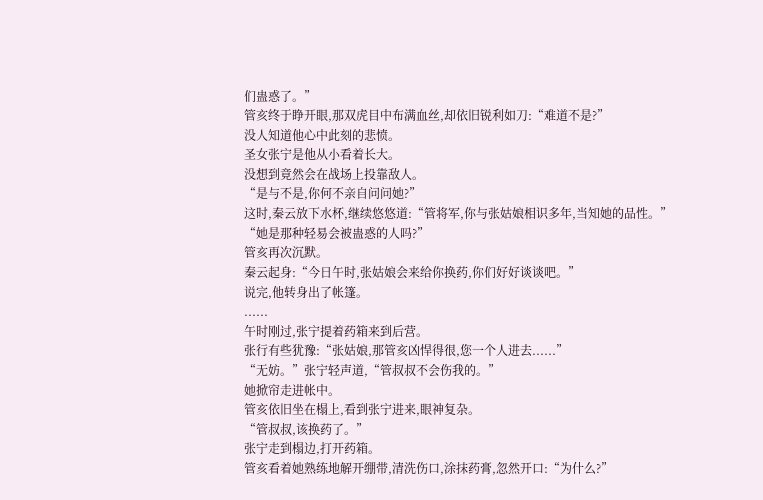们蛊惑了。”
管亥终于睁开眼,那双虎目中布满血丝,却依旧锐利如刀:“难道不是?”
没人知道他心中此刻的悲愤。
圣女张宁是他从小看着长大。
没想到竟然会在战场上投靠敌人。
“是与不是,你何不亲自问问她?”
这时,秦云放下水杯,继续悠悠道:“管将军,你与张姑娘相识多年,当知她的品性。”
“她是那种轻易会被蛊惑的人吗?”
管亥再次沉默。
秦云起身:“今日午时,张姑娘会来给你换药,你们好好谈谈吧。”
说完,他转身出了帐篷。
......
午时刚过,张宁提着药箱来到后营。
张行有些犹豫:“张姑娘,那管亥凶悍得很,您一个人进去......”
“无妨。”张宁轻声道,“管叔叔不会伤我的。”
她掀帘走进帐中。
管亥依旧坐在榻上,看到张宁进来,眼神复杂。
“管叔叔,该换药了。”
张宁走到榻边,打开药箱。
管亥看着她熟练地解开绷带,清洗伤口,涂抹药膏,忽然开口:“为什么?”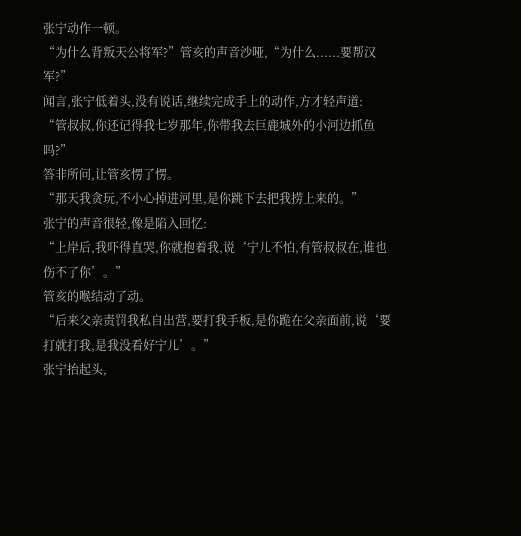张宁动作一顿。
“为什么背叛天公将军?”管亥的声音沙哑,“为什么......要帮汉军?”
闻言,张宁低着头,没有说话,继续完成手上的动作,方才轻声道:
“管叔叔,你还记得我七岁那年,你带我去巨鹿城外的小河边抓鱼吗?”
答非所问,让管亥愣了愣。
“那天我贪玩,不小心掉进河里,是你跳下去把我捞上来的。”
张宁的声音很轻,像是陷入回忆:
“上岸后,我吓得直哭,你就抱着我,说‘宁儿不怕,有管叔叔在,谁也伤不了你’。”
管亥的喉结动了动。
“后来父亲责罚我私自出营,要打我手板,是你跪在父亲面前,说‘要打就打我,是我没看好宁儿’。”
张宁抬起头,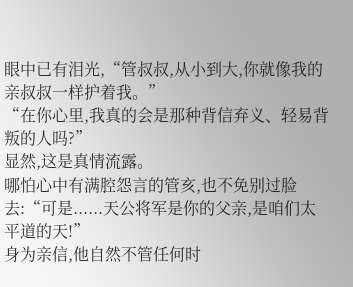眼中已有泪光,“管叔叔,从小到大,你就像我的亲叔叔一样护着我。”
“在你心里,我真的会是那种背信弃义、轻易背叛的人吗?”
显然,这是真情流露。
哪怕心中有满腔怨言的管亥,也不免别过脸去:“可是......天公将军是你的父亲,是咱们太平道的天!”
身为亲信,他自然不管任何时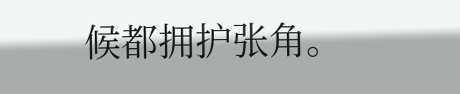候都拥护张角。